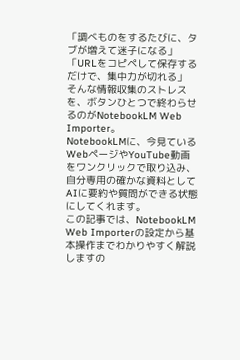「調べものをするたびに、タブが増えて迷子になる」
「URLをコピペして保存するだけで、集中力が切れる」
そんな情報収集のストレスを、ボタンひとつで終わらせるのがNotebookLM Web Importer。
NotebookLMに、今見ているWebページやYouTube動画をワンクリックで取り込み、自分専用の確かな資料としてAIに要約や質問ができる状態にしてくれます。
この記事では、NotebookLM Web Importerの設定から基本操作までわかりやすく解説しますの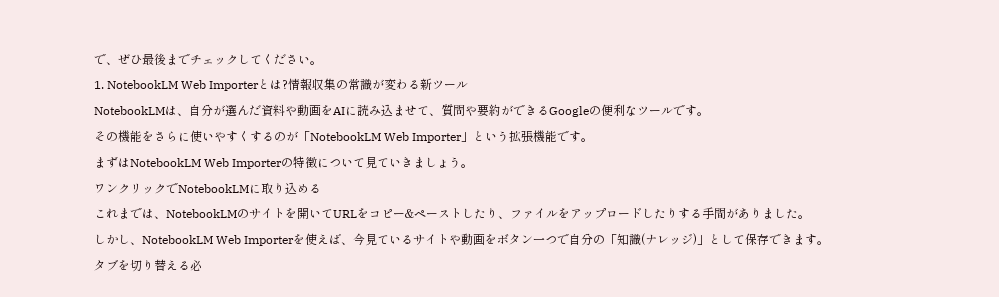で、ぜひ最後までチェックしてください。
1. NotebookLM Web Importerとは?情報収集の常識が変わる新ツール
NotebookLMは、自分が選んだ資料や動画をAIに読み込ませて、質問や要約ができるGoogleの便利なツールです。
その機能をさらに使いやすくするのが「NotebookLM Web Importer」という拡張機能です。
まずはNotebookLM Web Importerの特徴について見ていきましょう。
ワンクリックでNotebookLMに取り込める
これまでは、NotebookLMのサイトを開いてURLをコピー&ペーストしたり、ファイルをアップロードしたりする手間がありました。
しかし、NotebookLM Web Importerを使えば、今見ているサイトや動画をボタン一つで自分の「知識(ナレッジ)」として保存できます。
タブを切り替える必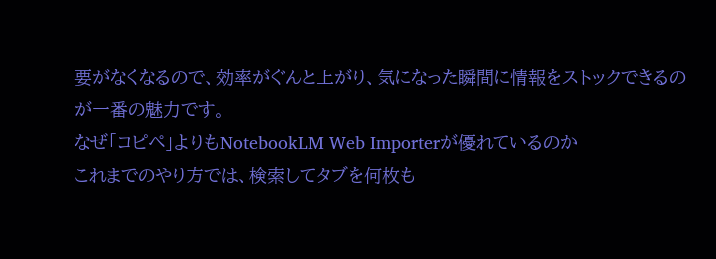要がなくなるので、効率がぐんと上がり、気になった瞬間に情報をストックできるのが一番の魅力です。
なぜ「コピペ」よりもNotebookLM Web Importerが優れているのか
これまでのやり方では、検索してタブを何枚も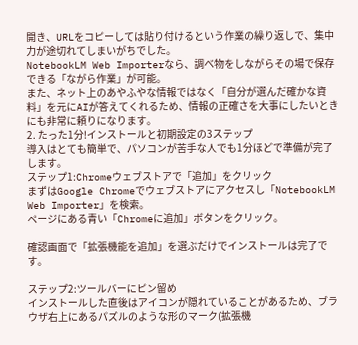開き、URLをコピーしては貼り付けるという作業の繰り返しで、集中力が途切れてしまいがちでした。
NotebookLM Web Importerなら、調べ物をしながらその場で保存できる「ながら作業」が可能。
また、ネット上のあやふやな情報ではなく「自分が選んだ確かな資料」を元にAIが答えてくれるため、情報の正確さを大事にしたいときにも非常に頼りになります。
2. たった1分!インストールと初期設定の3ステップ
導入はとても簡単で、パソコンが苦手な人でも1分ほどで準備が完了します。
ステップ1:Chromeウェブストアで「追加」をクリック
まずはGoogle Chromeでウェブストアにアクセスし「NotebookLM Web Importer」を検索。
ページにある青い「Chromeに追加」ボタンをクリック。

確認画面で「拡張機能を追加」を選ぶだけでインストールは完了です。

ステップ2:ツールバーにピン留め
インストールした直後はアイコンが隠れていることがあるため、ブラウザ右上にあるパズルのような形のマーク(拡張機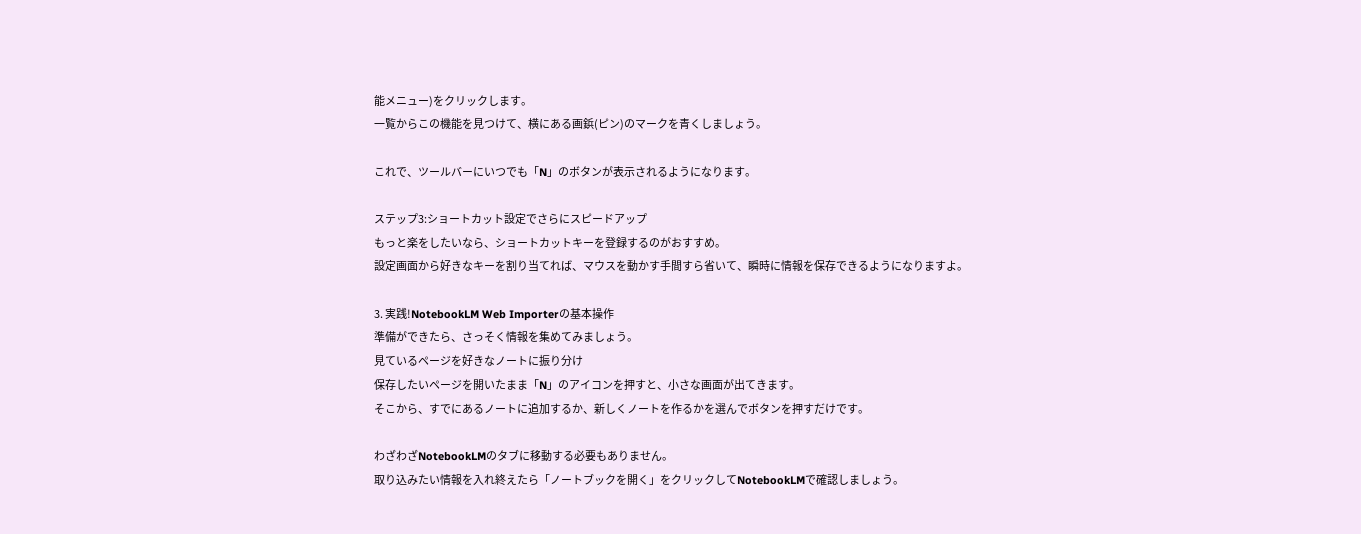能メニュー)をクリックします。
一覧からこの機能を見つけて、横にある画鋲(ピン)のマークを青くしましょう。

これで、ツールバーにいつでも「N」のボタンが表示されるようになります。

ステップ3:ショートカット設定でさらにスピードアップ
もっと楽をしたいなら、ショートカットキーを登録するのがおすすめ。
設定画面から好きなキーを割り当てれば、マウスを動かす手間すら省いて、瞬時に情報を保存できるようになりますよ。

3. 実践!NotebookLM Web Importerの基本操作
準備ができたら、さっそく情報を集めてみましょう。
見ているページを好きなノートに振り分け
保存したいページを開いたまま「N」のアイコンを押すと、小さな画面が出てきます。
そこから、すでにあるノートに追加するか、新しくノートを作るかを選んでボタンを押すだけです。

わざわざNotebookLMのタブに移動する必要もありません。
取り込みたい情報を入れ終えたら「ノートブックを開く」をクリックしてNotebookLMで確認しましょう。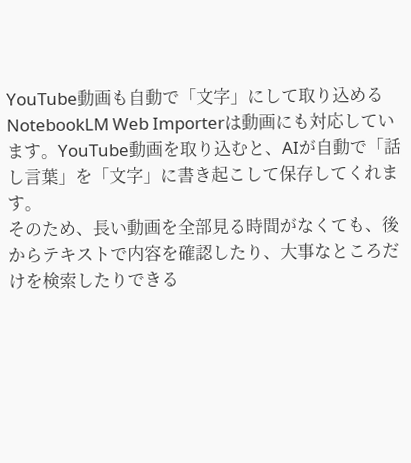YouTube動画も自動で「文字」にして取り込める
NotebookLM Web Importerは動画にも対応しています。YouTube動画を取り込むと、AIが自動で「話し言葉」を「文字」に書き起こして保存してくれます。
そのため、長い動画を全部見る時間がなくても、後からテキストで内容を確認したり、大事なところだけを検索したりできる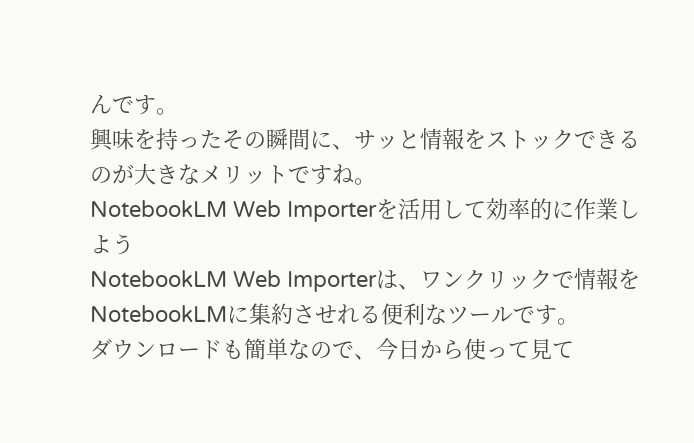んです。
興味を持ったその瞬間に、サッと情報をストックできるのが大きなメリットですね。
NotebookLM Web Importerを活用して効率的に作業しよう
NotebookLM Web Importerは、ワンクリックで情報をNotebookLMに集約させれる便利なツールです。
ダウンロードも簡単なので、今日から使って見て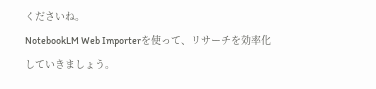くださいね。
NotebookLM Web Importerを使って、リサーチを効率化していきましょう。